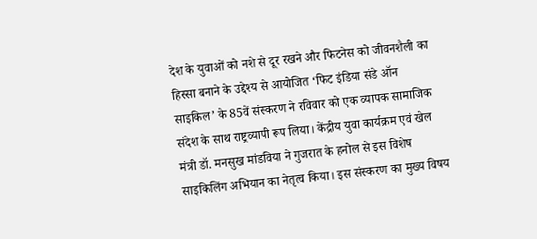देश के युवाओं को नशे से दूर रखने और फिटनेस को जीवनशैली का हिस्सा बनाने के उद्देश्य से आयोजित ‘फिट इंडिया संडे ऑन साइकिल’ के 85वें संस्करण ने रविवार को एक व्यापक सामाजिक संदेश के साथ राष्ट्रव्यापी रूप लिया। केंद्रीय युवा कार्यक्रम एवं खेल मंत्री डॉ. मनसुख मांडविया ने गुजरात के हनोल से इस विशेष साइकिलिंग अभियान का नेतृत्व किया। इस संस्करण का मुख्य विषय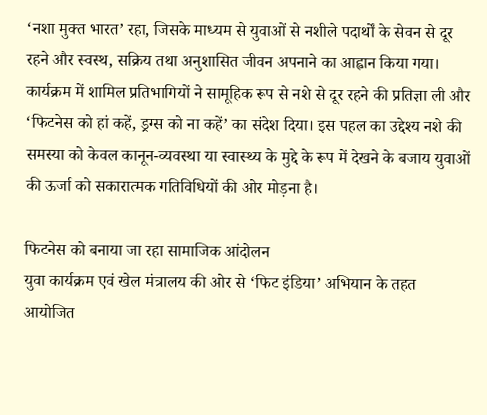‘नशा मुक्त भारत’ रहा, जिसके माध्यम से युवाओं से नशीले पदार्थों के सेवन से दूर रहने और स्वस्थ, सक्रिय तथा अनुशासित जीवन अपनाने का आह्वान किया गया।
कार्यक्रम में शामिल प्रतिभागियों ने सामूहिक रूप से नशे से दूर रहने की प्रतिज्ञा ली और ‘फिटनेस को हां कहें, ड्रग्स को ना कहें’ का संदेश दिया। इस पहल का उद्देश्य नशे की समस्या को केवल कानून-व्यवस्था या स्वास्थ्य के मुद्दे के रूप में देखने के बजाय युवाओं की ऊर्जा को सकारात्मक गतिविधियों की ओर मोड़ना है।

फिटनेस को बनाया जा रहा सामाजिक आंदोलन
युवा कार्यक्रम एवं खेल मंत्रालय की ओर से ‘फिट इंडिया’ अभियान के तहत आयोजित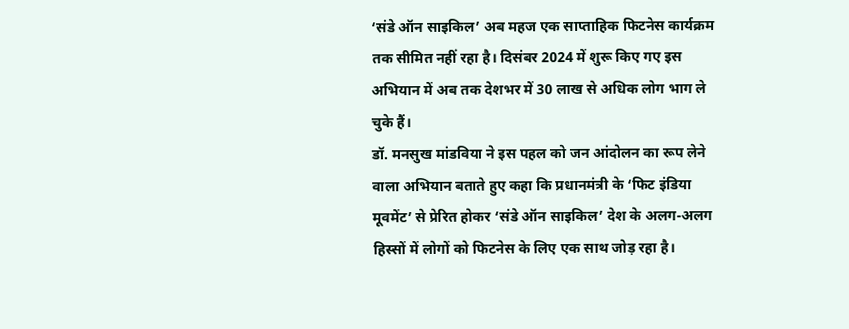‘संडे ऑन साइकिल’ अब महज एक साप्ताहिक फिटनेस कार्यक्रम तक सीमित नहीं रहा है। दिसंबर 2024 में शुरू किए गए इस अभियान में अब तक देशभर में 30 लाख से अधिक लोग भाग ले चुके हैं।
डॉ. मनसुख मांडविया ने इस पहल को जन आंदोलन का रूप लेने वाला अभियान बताते हुए कहा कि प्रधानमंत्री के ‘फिट इंडिया मूवमेंट’ से प्रेरित होकर ‘संडे ऑन साइकिल’ देश के अलग-अलग हिस्सों में लोगों को फिटनेस के लिए एक साथ जोड़ रहा है।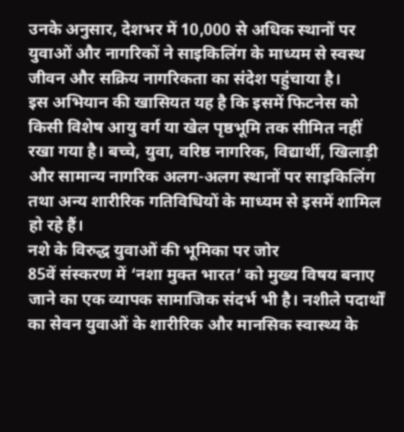उनके अनुसार, देशभर में 10,000 से अधिक स्थानों पर युवाओं और नागरिकों ने साइकिलिंग के माध्यम से स्वस्थ जीवन और सक्रिय नागरिकता का संदेश पहुंचाया है।
इस अभियान की खासियत यह है कि इसमें फिटनेस को किसी विशेष आयु वर्ग या खेल पृष्ठभूमि तक सीमित नहीं रखा गया है। बच्चे, युवा, वरिष्ठ नागरिक, विद्यार्थी, खिलाड़ी और सामान्य नागरिक अलग-अलग स्थानों पर साइकिलिंग तथा अन्य शारीरिक गतिविधियों के माध्यम से इसमें शामिल हो रहे हैं।
नशे के विरुद्ध युवाओं की भूमिका पर जोर
85वें संस्करण में ‘नशा मुक्त भारत’ को मुख्य विषय बनाए जाने का एक व्यापक सामाजिक संदर्भ भी है। नशीले पदार्थों का सेवन युवाओं के शारीरिक और मानसिक स्वास्थ्य के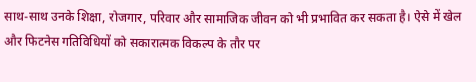साथ-साथ उनके शिक्षा, रोजगार, परिवार और सामाजिक जीवन को भी प्रभावित कर सकता है। ऐसे में खेल और फिटनेस गतिविधियों को सकारात्मक विकल्प के तौर पर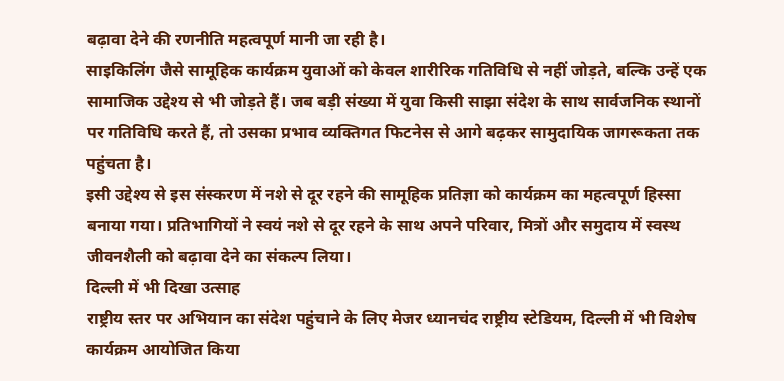बढ़ावा देने की रणनीति महत्वपूर्ण मानी जा रही है।
साइकिलिंग जैसे सामूहिक कार्यक्रम युवाओं को केवल शारीरिक गतिविधि से नहीं जोड़ते, बल्कि उन्हें एक सामाजिक उद्देश्य से भी जोड़ते हैं। जब बड़ी संख्या में युवा किसी साझा संदेश के साथ सार्वजनिक स्थानों पर गतिविधि करते हैं, तो उसका प्रभाव व्यक्तिगत फिटनेस से आगे बढ़कर सामुदायिक जागरूकता तक पहुंचता है।
इसी उद्देश्य से इस संस्करण में नशे से दूर रहने की सामूहिक प्रतिज्ञा को कार्यक्रम का महत्वपूर्ण हिस्सा बनाया गया। प्रतिभागियों ने स्वयं नशे से दूर रहने के साथ अपने परिवार, मित्रों और समुदाय में स्वस्थ जीवनशैली को बढ़ावा देने का संकल्प लिया।
दिल्ली में भी दिखा उत्साह
राष्ट्रीय स्तर पर अभियान का संदेश पहुंचाने के लिए मेजर ध्यानचंद राष्ट्रीय स्टेडियम, दिल्ली में भी विशेष कार्यक्रम आयोजित किया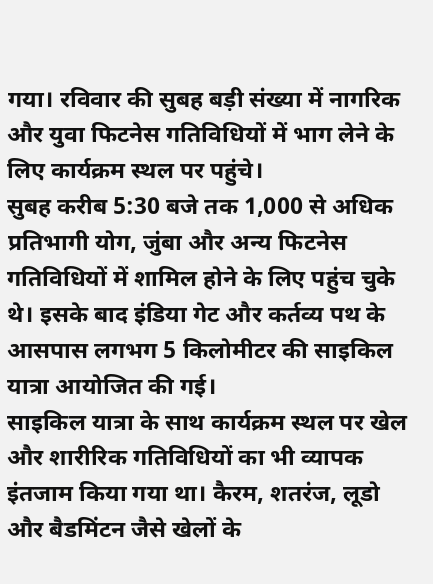गया। रविवार की सुबह बड़ी संख्या में नागरिक और युवा फिटनेस गतिविधियों में भाग लेने के लिए कार्यक्रम स्थल पर पहुंचे।
सुबह करीब 5:30 बजे तक 1,000 से अधिक प्रतिभागी योग, जुंबा और अन्य फिटनेस गतिविधियों में शामिल होने के लिए पहुंच चुके थे। इसके बाद इंडिया गेट और कर्तव्य पथ के आसपास लगभग 5 किलोमीटर की साइकिल यात्रा आयोजित की गई।
साइकिल यात्रा के साथ कार्यक्रम स्थल पर खेल और शारीरिक गतिविधियों का भी व्यापक इंतजाम किया गया था। कैरम, शतरंज, लूडो और बैडमिंटन जैसे खेलों के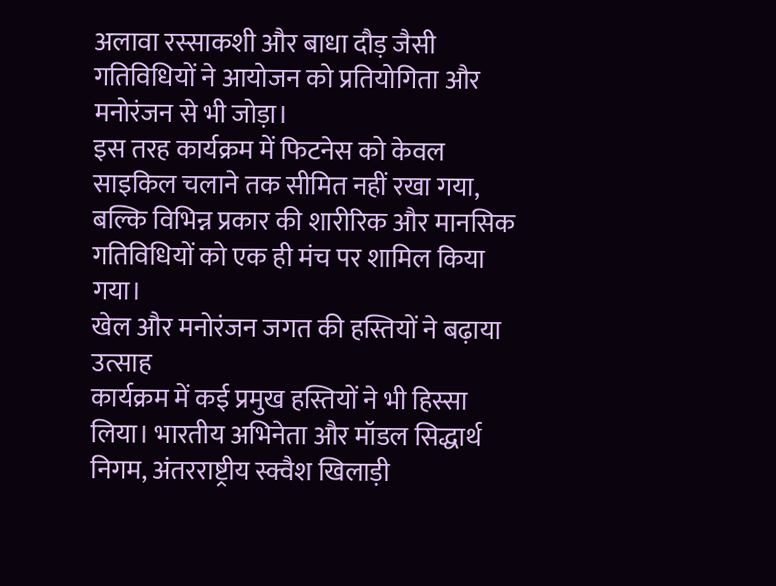अलावा रस्साकशी और बाधा दौड़ जैसी गतिविधियों ने आयोजन को प्रतियोगिता और मनोरंजन से भी जोड़ा।
इस तरह कार्यक्रम में फिटनेस को केवल साइकिल चलाने तक सीमित नहीं रखा गया, बल्कि विभिन्न प्रकार की शारीरिक और मानसिक गतिविधियों को एक ही मंच पर शामिल किया गया।
खेल और मनोरंजन जगत की हस्तियों ने बढ़ाया उत्साह
कार्यक्रम में कई प्रमुख हस्तियों ने भी हिस्सा लिया। भारतीय अभिनेता और मॉडल सिद्धार्थ निगम, अंतरराष्ट्रीय स्क्वैश खिलाड़ी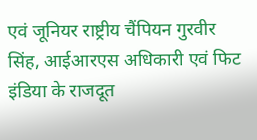एवं जूनियर राष्ट्रीय चैंपियन गुरवीर सिंह, आईआरएस अधिकारी एवं फिट इंडिया के राजदूत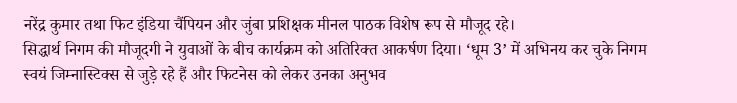नरेंद्र कुमार तथा फिट इंडिया चैंपियन और जुंबा प्रशिक्षक मीनल पाठक विशेष रूप से मौजूद रहे।
सिद्धार्थ निगम की मौजूदगी ने युवाओं के बीच कार्यक्रम को अतिरिक्त आकर्षण दिया। ‘धूम 3’ में अभिनय कर चुके निगम स्वयं जिम्नास्टिक्स से जुड़े रहे हैं और फिटनेस को लेकर उनका अनुभव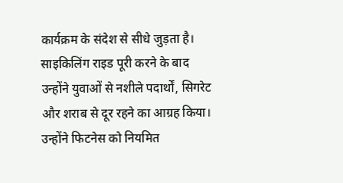कार्यक्रम के संदेश से सीधे जुड़ता है।
साइकिलिंग राइड पूरी करने के बाद उन्होंने युवाओं से नशीले पदार्थों, सिगरेट और शराब से दूर रहने का आग्रह किया। उन्होंने फिटनेस को नियमित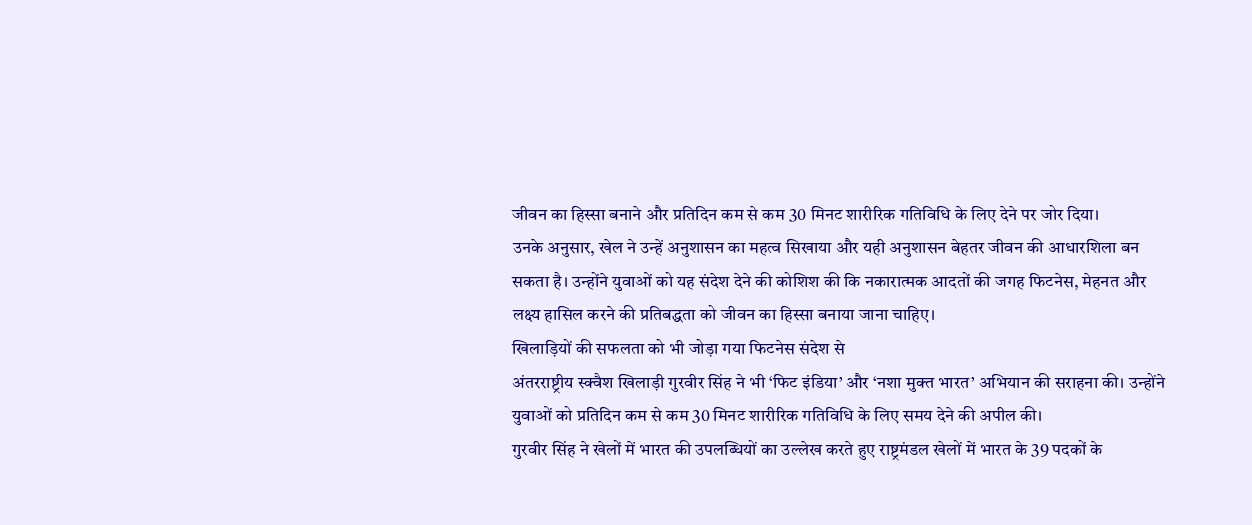जीवन का हिस्सा बनाने और प्रतिदिन कम से कम 30 मिनट शारीरिक गतिविधि के लिए देने पर जोर दिया।
उनके अनुसार, खेल ने उन्हें अनुशासन का महत्व सिखाया और यही अनुशासन बेहतर जीवन की आधारशिला बन सकता है। उन्होंने युवाओं को यह संदेश देने की कोशिश की कि नकारात्मक आदतों की जगह फिटनेस, मेहनत और लक्ष्य हासिल करने की प्रतिबद्धता को जीवन का हिस्सा बनाया जाना चाहिए।
खिलाड़ियों की सफलता को भी जोड़ा गया फिटनेस संदेश से
अंतरराष्ट्रीय स्क्वैश खिलाड़ी गुरवीर सिंह ने भी ‘फिट इंडिया’ और ‘नशा मुक्त भारत’ अभियान की सराहना की। उन्होंने युवाओं को प्रतिदिन कम से कम 30 मिनट शारीरिक गतिविधि के लिए समय देने की अपील की।
गुरवीर सिंह ने खेलों में भारत की उपलब्धियों का उल्लेख करते हुए राष्ट्रमंडल खेलों में भारत के 39 पदकों के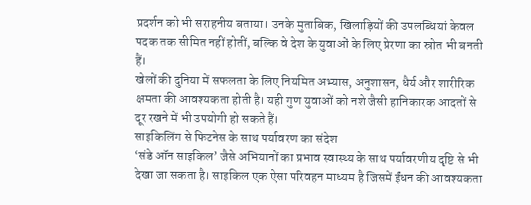प्रदर्शन को भी सराहनीय बताया। उनके मुताबिक, खिलाड़ियों की उपलब्धियां केवल पदक तक सीमित नहीं होतीं, बल्कि वे देश के युवाओं के लिए प्रेरणा का स्रोत भी बनती हैं।
खेलों की दुनिया में सफलता के लिए नियमित अभ्यास, अनुशासन, धैर्य और शारीरिक क्षमता की आवश्यकता होती है। यही गुण युवाओं को नशे जैसी हानिकारक आदतों से दूर रखने में भी उपयोगी हो सकते हैं।
साइकिलिंग से फिटनेस के साथ पर्यावरण का संदेश
‘संडे ऑन साइकिल’ जैसे अभियानों का प्रभाव स्वास्थ्य के साथ पर्यावरणीय दृष्टि से भी देखा जा सकता है। साइकिल एक ऐसा परिवहन माध्यम है जिसमें ईंधन की आवश्यकता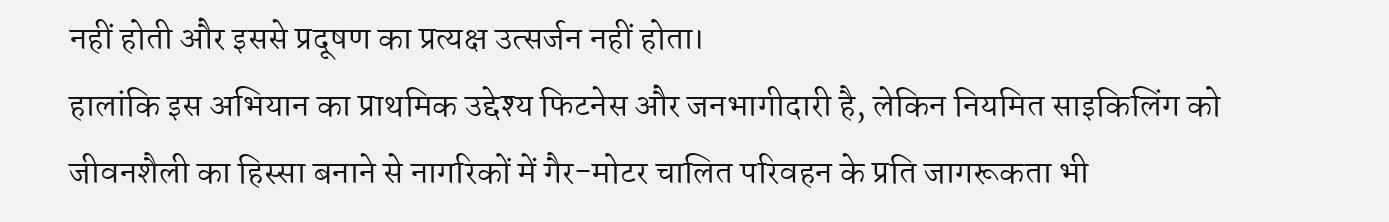नहीं होती और इससे प्रदूषण का प्रत्यक्ष उत्सर्जन नहीं होता।
हालांकि इस अभियान का प्राथमिक उद्देश्य फिटनेस और जनभागीदारी है, लेकिन नियमित साइकिलिंग को जीवनशैली का हिस्सा बनाने से नागरिकों में गैर-मोटर चालित परिवहन के प्रति जागरूकता भी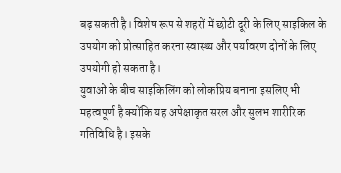बढ़ सकती है। विशेष रूप से शहरों में छोटी दूरी के लिए साइकिल के उपयोग को प्रोत्साहित करना स्वास्थ्य और पर्यावरण दोनों के लिए उपयोगी हो सकता है।
युवाओं के बीच साइकिलिंग को लोकप्रिय बनाना इसलिए भी महत्वपूर्ण है क्योंकि यह अपेक्षाकृत सरल और सुलभ शारीरिक गतिविधि है। इसके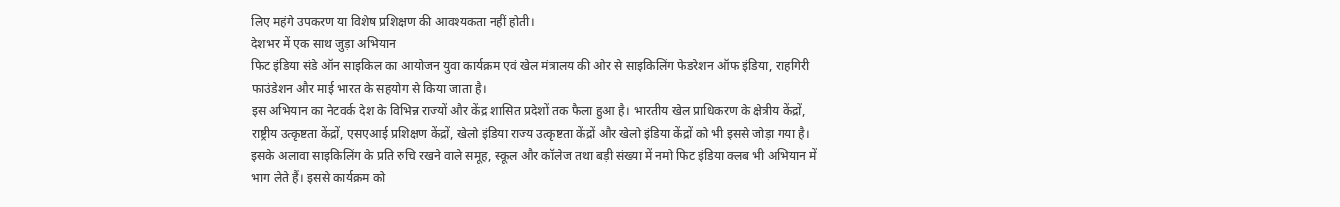लिए महंगे उपकरण या विशेष प्रशिक्षण की आवश्यकता नहीं होती।
देशभर में एक साथ जुड़ा अभियान
फिट इंडिया संडे ऑन साइकिल का आयोजन युवा कार्यक्रम एवं खेल मंत्रालय की ओर से साइकिलिंग फेडरेशन ऑफ इंडिया, राहगिरी फाउंडेशन और माई भारत के सहयोग से किया जाता है।
इस अभियान का नेटवर्क देश के विभिन्न राज्यों और केंद्र शासित प्रदेशों तक फैला हुआ है। भारतीय खेल प्राधिकरण के क्षेत्रीय केंद्रों, राष्ट्रीय उत्कृष्टता केंद्रों, एसएआई प्रशिक्षण केंद्रों, खेलो इंडिया राज्य उत्कृष्टता केंद्रों और खेलो इंडिया केंद्रों को भी इससे जोड़ा गया है।
इसके अलावा साइकिलिंग के प्रति रुचि रखने वाले समूह, स्कूल और कॉलेज तथा बड़ी संख्या में नमो फिट इंडिया क्लब भी अभियान में भाग लेते हैं। इससे कार्यक्रम को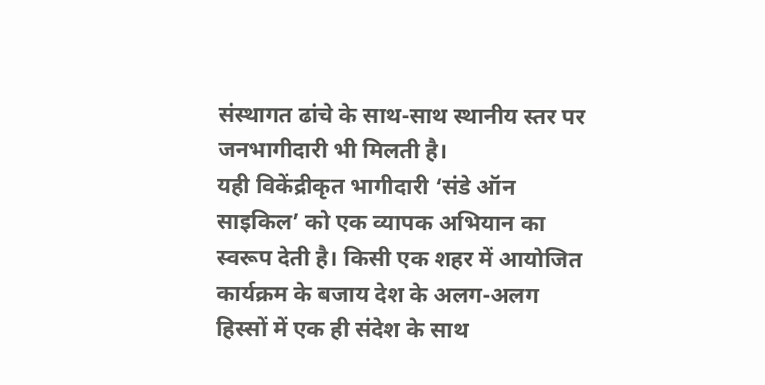संस्थागत ढांचे के साथ-साथ स्थानीय स्तर पर जनभागीदारी भी मिलती है।
यही विकेंद्रीकृत भागीदारी ‘संडे ऑन साइकिल’ को एक व्यापक अभियान का स्वरूप देती है। किसी एक शहर में आयोजित कार्यक्रम के बजाय देश के अलग-अलग हिस्सों में एक ही संदेश के साथ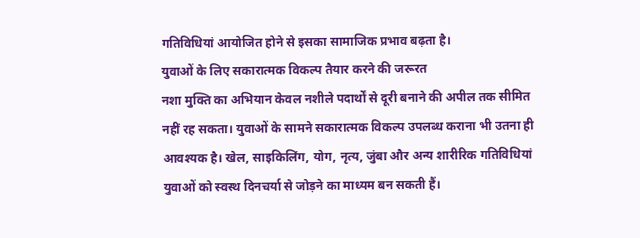गतिविधियां आयोजित होने से इसका सामाजिक प्रभाव बढ़ता है।
युवाओं के लिए सकारात्मक विकल्प तैयार करने की जरूरत
नशा मुक्ति का अभियान केवल नशीले पदार्थों से दूरी बनाने की अपील तक सीमित नहीं रह सकता। युवाओं के सामने सकारात्मक विकल्प उपलब्ध कराना भी उतना ही आवश्यक है। खेल, साइकिलिंग, योग, नृत्य, जुंबा और अन्य शारीरिक गतिविधियां युवाओं को स्वस्थ दिनचर्या से जोड़ने का माध्यम बन सकती हैं।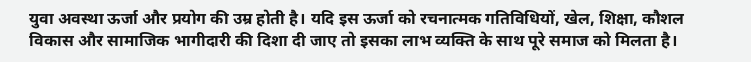युवा अवस्था ऊर्जा और प्रयोग की उम्र होती है। यदि इस ऊर्जा को रचनात्मक गतिविधियों, खेल, शिक्षा, कौशल विकास और सामाजिक भागीदारी की दिशा दी जाए तो इसका लाभ व्यक्ति के साथ पूरे समाज को मिलता है।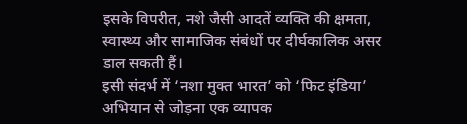इसके विपरीत, नशे जैसी आदतें व्यक्ति की क्षमता, स्वास्थ्य और सामाजिक संबंधों पर दीर्घकालिक असर डाल सकती हैं।
इसी संदर्भ में ‘नशा मुक्त भारत’ को ‘फिट इंडिया’ अभियान से जोड़ना एक व्यापक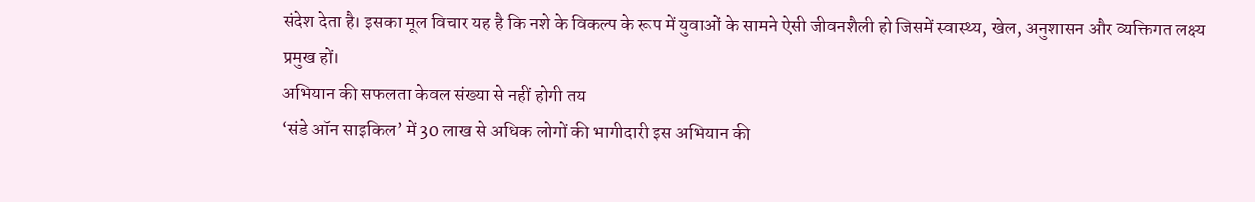संदेश देता है। इसका मूल विचार यह है कि नशे के विकल्प के रूप में युवाओं के सामने ऐसी जीवनशैली हो जिसमें स्वास्थ्य, खेल, अनुशासन और व्यक्तिगत लक्ष्य प्रमुख हों।
अभियान की सफलता केवल संख्या से नहीं होगी तय
‘संडे ऑन साइकिल’ में 30 लाख से अधिक लोगों की भागीदारी इस अभियान की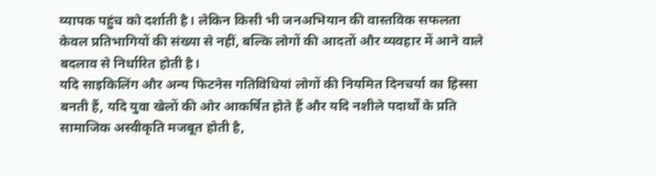व्यापक पहुंच को दर्शाती है। लेकिन किसी भी जनअभियान की वास्तविक सफलता केवल प्रतिभागियों की संख्या से नहीं, बल्कि लोगों की आदतों और व्यवहार में आने वाले बदलाव से निर्धारित होती है।
यदि साइकिलिंग और अन्य फिटनेस गतिविधियां लोगों की नियमित दिनचर्या का हिस्सा बनती हैं, यदि युवा खेलों की ओर आकर्षित होते हैं और यदि नशीले पदार्थों के प्रति सामाजिक अस्वीकृति मजबूत होती है,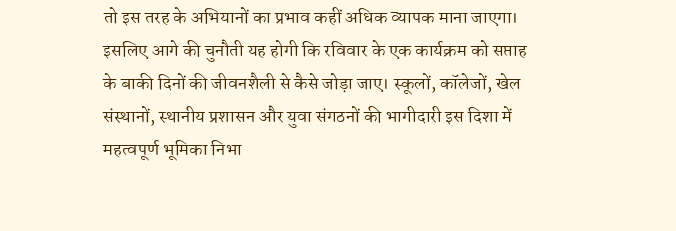तो इस तरह के अभियानों का प्रभाव कहीं अधिक व्यापक माना जाएगा।
इसलिए आगे की चुनौती यह होगी कि रविवार के एक कार्यक्रम को सप्ताह के बाकी दिनों की जीवनशैली से कैसे जोड़ा जाए। स्कूलों, कॉलेजों, खेल संस्थानों, स्थानीय प्रशासन और युवा संगठनों की भागीदारी इस दिशा में महत्वपूर्ण भूमिका निभा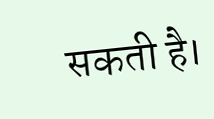सकती है।